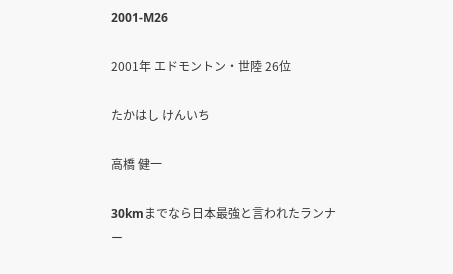2001-M26

2001年 エドモントン・世陸 26位

たかはし けんいち

高橋 健一

30kmまでなら日本最強と言われたランナー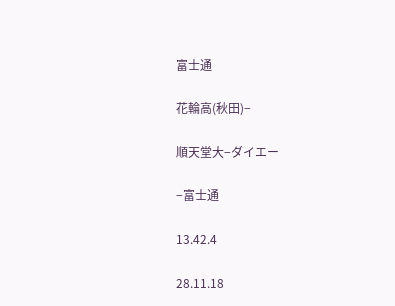富士通

花輪高(秋田)−

順天堂大−ダイエー

−富士通

13.42.4

28.11.18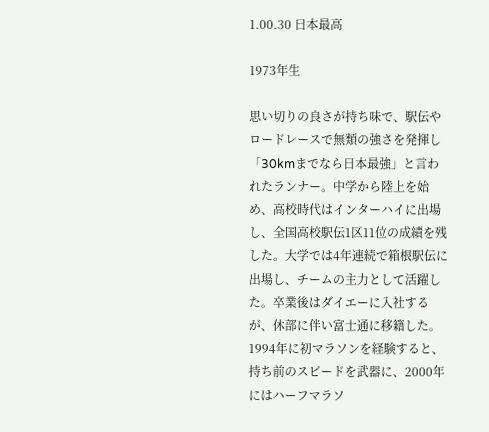1.00.30 日本最高

1973年生

思い切りの良さが持ち味で、駅伝やロードレースで無類の強さを発揮し「30kmまでなら日本最強」と言われたランナー。中学から陸上を始め、高校時代はインターハイに出場し、全国高校駅伝1区11位の成績を残した。大学では4年連続で箱根駅伝に出場し、チームの主力として活躍した。卒業後はダイエーに入社するが、休部に伴い富士通に移籍した。1994年に初マラソンを経験すると、持ち前のスピードを武器に、2000年にはハーフマラソ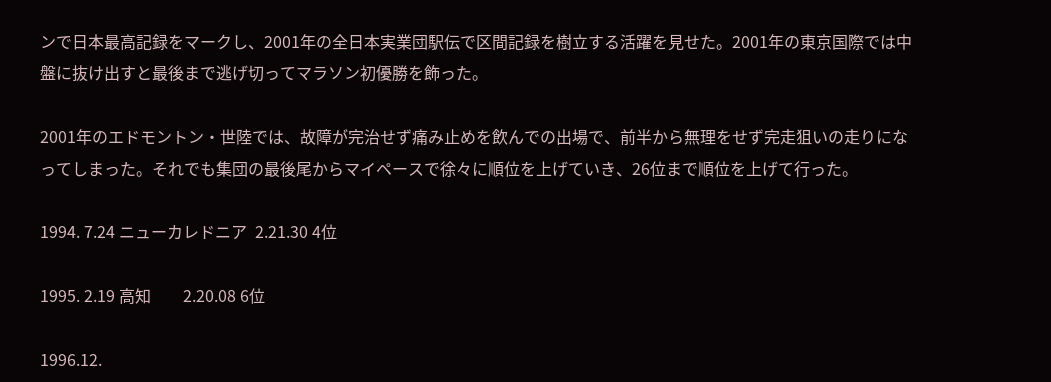ンで日本最高記録をマークし、2001年の全日本実業団駅伝で区間記録を樹立する活躍を見せた。2001年の東京国際では中盤に抜け出すと最後まで逃げ切ってマラソン初優勝を飾った。

2001年のエドモントン・世陸では、故障が完治せず痛み止めを飲んでの出場で、前半から無理をせず完走狙いの走りになってしまった。それでも集団の最後尾からマイペースで徐々に順位を上げていき、26位まで順位を上げて行った。

1994. 7.24 ニューカレドニア  2.21.30 4位

1995. 2.19 高知        2.20.08 6位

1996.12.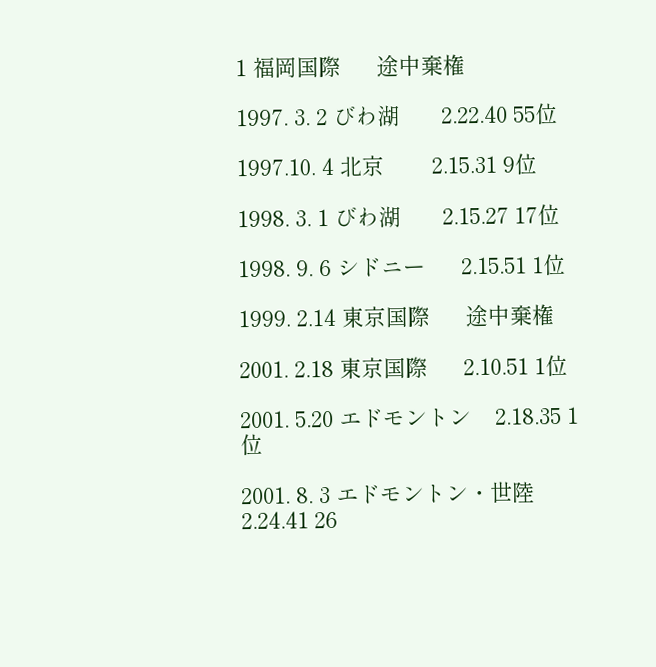1 福岡国際      途中棄権

1997. 3. 2 びわ湖       2.22.40 55位

1997.10. 4 北京        2.15.31 9位

1998. 3. 1 びわ湖       2.15.27 17位

1998. 9. 6 シドニー      2.15.51 1位

1999. 2.14 東京国際      途中棄権

2001. 2.18 東京国際      2.10.51 1位

2001. 5.20 エドモントン    2.18.35 1位

2001. 8. 3 エドモントン・世陸 2.24.41 26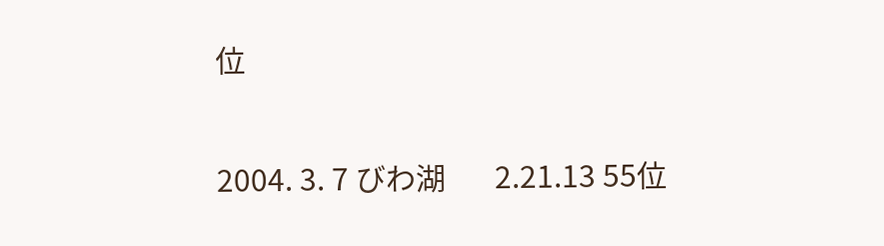位

2004. 3. 7 びわ湖       2.21.13 55位